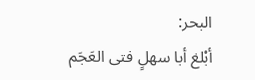البحر:
أبْلغ أبا سهلٍ فتى العَجَم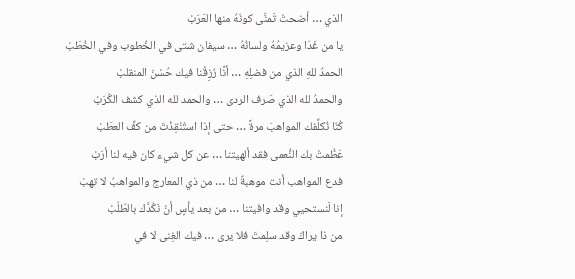الذي … أضحتْ تَمنَّى كونَهُ منها العَرَبْ
يا من غَدَا وعزيمُهُ ولسانُهُ … سيفان شتى في الخُطوب وفي الخُطَبْ
الحمدُ للهِ الذي من فضلِهِ … أنَّا رُزِقْنا فيك حُسْنَ المنقلبْ
والحمدُ لله الذي صَرف الردى … والحمد لله الذي كشف الكُرَبْ
كُنّا نُكلِّفك المواهبَ مرةً … حتى إذا استُنْقِذْتَ من كفِّ العطَبْ
عَظُمتْ بك النُّعمى فقد ألهيتنا … عن كل شيء كان فيه لنا أرَبْ
فدع المواهب أنت موهبةٌ لنا … من ذي المعارج والمواهبُ لا تهبْ
إنا لَنستحيي وقد وافيتنا … من بعد يأسٍ أنْ نَكُدَّك بالطّلَبْ
من ذا يراكَ وقد سلِمتَ فلا يرى … فيك الغِنى لا في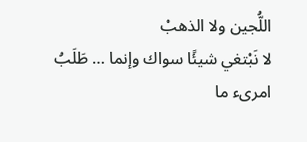اللُّجين ولا الذهبْ
لا نَبْتغي شيئًا سواك وإنما … طَلَبُ امرىء ما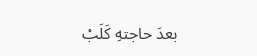بعدَ حاجتهِ كَلَبْ